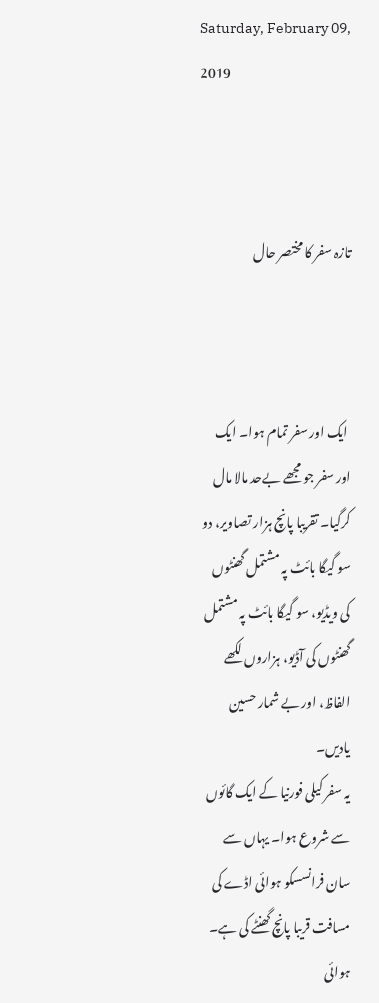Saturday, February 09, 2019



تازہ سفر کا مختصر حال



 ایک اور سفر تمام ہوا۔ ایک اور سفر جو مجھے بےحد مالا مال کرگیا۔ تقریبا پانچ ہزار تصاویر، دو سو گیگا بائٹ پہ مشتمل گھنٹوں کی ویڈیو، سو گیگا بائٹ پہ مشتمل گھنٹوں کی آڈیو، ہزاروں لکھے الفاظ، اور بے شمار حسین یادیں۔
یہ سفر کیلی فورنیا کے ایک گائوں سے شروع ہوا۔ یہاں سے سان فرانسسکو ہوائی اڈے کی مسافت قریبا پانچ گھنٹے کی ہے۔ ہوائی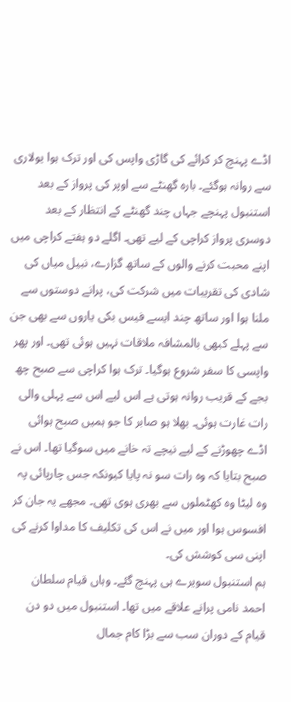اڈے پہنچ کر کرائے کی گاڑی واپس کی اور ترک ہوا یولاری سے روانہ ہوگئے۔ بارہ گھنٹے سے اوپر کی پرواز کے بعد استنبول پہنچے جہاں چند گھنٹے کے انتظار کے بعد دوسری پرواز کراچی کے لیے تھی۔ اگلے دو ہفتے کراچی میں اپنے محبت کرنے والوں کے ساتھ گزارے، نبیل میاں کی شادی کی تقریبات میں شرکت کی، پرانے دوستوں سے ملنا ہوا اور ساتھ چند ایسے فیس بکی یاروں سے بھی جن سے پہلے کبھی بالمشافہ ملاقات نہیں ہوئی تھی۔ اور پھر واپسی کا سفر شروع ہوگیا۔ ترک ہوا کراچی سے صبح چھ بجے کے قریب روانہ ہوتی ہے اس لیے اس سے پہلی والی رات غارت ہوئی۔ بھلا ہو صابر کا جو ہمیں صبح ہوائی اڈے چھوڑنے کے لیے نیچے تہ خانے میں سوگیا تھا۔ اس نے صبح بتایا کہ وہ رات سو نہ پایا کیونکہ جس چارپائی پہ وہ لیٹا وہ کھٹملوں سے بھری ہوی تھی۔ مجھے یہ جان کر افسوس ہوا اور میں نے اس کی تکلیف کا مداوا کرنے کی اپنی سی کوشش کی۔
ہم استنبول سویرے ہی پہنچ گئے۔ وہاں قیام سلطان احمد نامی پرانے علاقے میں تھا۔ استنبول میں دو دن قیام کے دوران سب سے بڑا کام جمال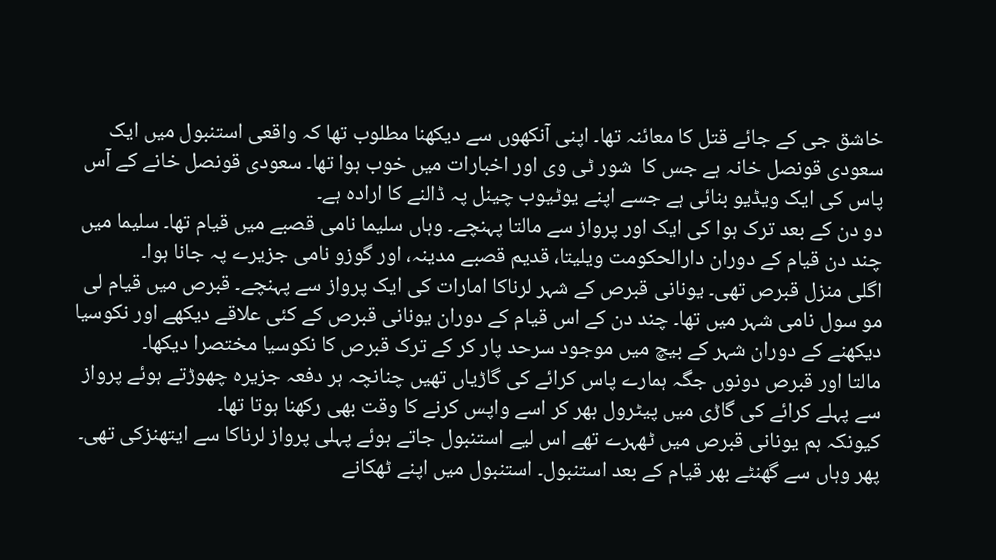خاشق جی کے جائے قتل کا معائنہ تھا۔ اپنی آنکھوں سے دیکھنا مطلوب تھا کہ واقعی استنبول میں ایک سعودی قونصل خانہ ہے جس کا  شور ٹی وی اور اخبارات میں خوب ہوا تھا۔ سعودی قونصل خانے کے آس پاس کی ایک ویڈیو بنائی ہے جسے اپنے یوٹیوب چینل پہ ڈالنے کا ارادہ ہے۔
دو دن کے بعد ترک ہوا کی ایک اور پرواز سے مالتا پہنچے۔ وہاں سلیما نامی قصبے میں قیام تھا۔ سلیما میں چند دن قیام کے دوران دارالحکومت ویلیتا، قدیم قصبے مدینہ، اور گوزو نامی جزیرے پہ جانا ہوا۔
اگلی منزل قبرص تھی۔ یونانی قبرص کے شہر لرناکا امارات کی ایک پرواز سے پہنچے۔ قبرص میں قیام لی مو سول نامی شہر میں تھا۔ چند دن کے اس قیام کے دوران یونانی قبرص کے کئی علاقے دیکھے اور نکوسیا دیکھنے کے دوران شہر کے بیچ میں موجود سرحد پار کر کے ترک قبرص کا نکوسیا مختصرا دیکھا۔
مالتا اور قبرص دونوں جگہ ہمارے پاس کرائے کی گاڑیاں تھیں چنانچہ ہر دفعہ جزیرہ چھوڑتے ہوئے پرواز سے پہلے کرائے کی گاڑی میں پیٹرول بھر کر اسے واپس کرنے کا وقت بھی رکھنا ہوتا تھا۔
کیونکہ ہم یونانی قبرص میں ٹھہرے تھے اس لیے استنبول جاتے ہوئے پہلی پرواز لرناکا سے ایتھنزکی تھی۔ پھر وہاں سے گھنٹے بھر قیام کے بعد استنبول۔ استنبول میں اپنے ٹھکانے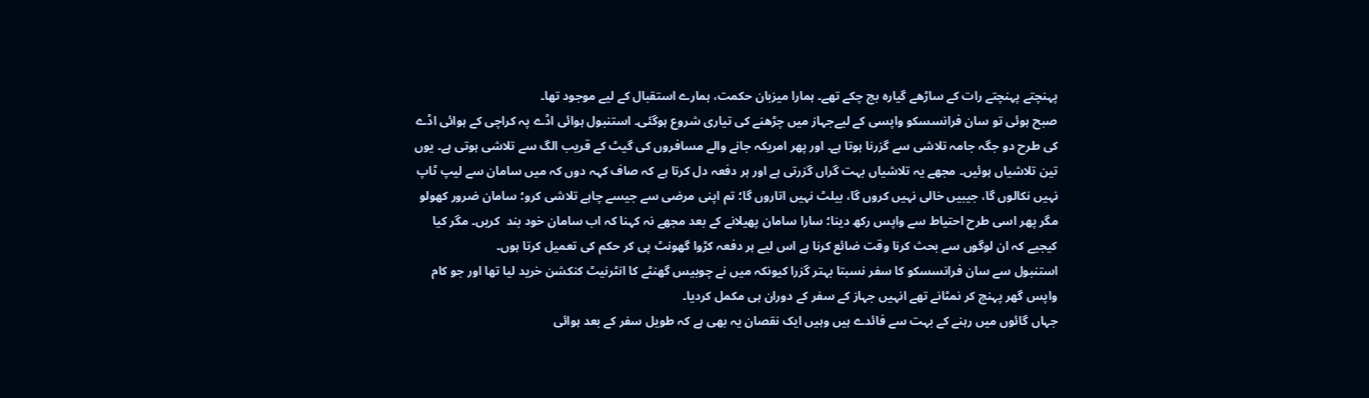پہنچتے پہنچتے رات کے ساڑھے گیارہ بج چکے تھے۔ ہمارا میزبان حکمت، ہمارے استقبال کے لیے موجود تھا۔
صبح ہوئی تو سان فرانسسکو واپسی کے لیےجہاز میں چڑھنے کی تیاری شروع ہوگئی۔ استنبول ہوائی اڈے پہ کراچی کے ہوائی اڈے کی طرح دو جگہ جامہ تلاشی سے گزرنا ہوتا ہے۔ اور پھر امریکہ جانے والے مسافروں کی گیٹ کے قریب الگ سے تلاشی ہوتی ہے۔ یوں تین تلاشیاں ہوئیں۔ مجھے یہ تلاشیاں بہت گراں گزرتی ہے اور ہر دفعہ دل کرتا ہے کہ صاف کہہ دوں کہ میں سامان سے لیپ ٹاپ نہیں نکالوں گا، جیبیں خالی نہیں کروں گا، بیلٹ نہیں اتاروں گا؛ تم اپنی مرضی سے جیسے چاہے تلاشی کرو؛ سامان ضرور کھولو مگر پھر اسی طرح احتیاط سے واپس رکھ دینا؛ سارا سامان پھیلانے کے بعد مجھے نہ کہنا کہ اب سامان خود بند  کریں۔ مگر کیا کیجیے کہ ان لوگوں سے بحث کرنا وقت ضائع کرنا ہے اس لیے ہر دفعہ کڑوا گھونٹ پی کر حکم کی تعمیل کرتا ہوں۔
استنبول سے سان فرانسسکو کا سفر نسبتا بہتر گزرا کیونکہ میں نے چوبیس گھنٹے کا انٹرنیٹ کنکشن خرید لیا تھا اور جو کام واپس گھر پہنچ کر نمٹانے تھے انہیں جہاز کے سفر کے دوران ہی مکمل کردیا۔
جہاں گائوں میں رہنے کے بہت سے فائدے ہیں وہیں ایک نقصان یہ بھی ہے کہ طویل سفر کے بعد ہوائی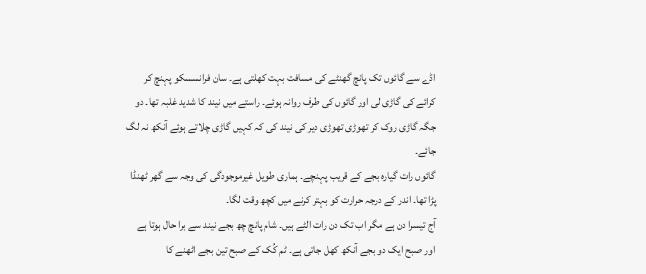اڈے سے گائوں تک پانچ گھنٹے کی مسافت بہت کھلتی ہے۔ سان فرانسسکو پہنچ کر کرائے کی گاڑی لی اور گائوں کی طرف روانہ ہوئے۔ راستے میں نیند کا شدید غلبہ تھا۔ دو جگہ گاڑی روک کر تھوڑی تھوڑی دیر کی نیند کی کہ کہیں گاڑی چلاتے ہوئے آنکھ نہ لگ جائے۔
گائوں رات گیارہ بجے کے قریب پہنچے۔ ہماری طویل غیرموجودگی کی وجہ سے گھر ٹھنڈا پڑا تھا۔ اندر کے درجہ حرارت کو بہتر کرنے میں کچھ وقت لگا۔
آج تیسرا دن ہے مگر اب تک دن رات الٹے ہیں۔ شام پانچ چھ بجے نیند سے برا حال ہوتا ہے اور صبح ایک دو بجے آنکھ کھل جاتی ہے۔ ٹم کُک کے صبح تین بجے اٹھنے کا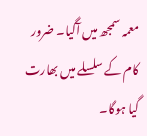معمہ سمجھ میں آگیا۔ ضرور کام کے سلسلے میں بھارت گیا ہوگا۔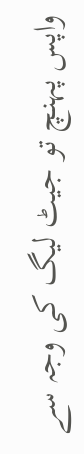واپس پہنچ تو جیٹ لیگ کی وجہ سے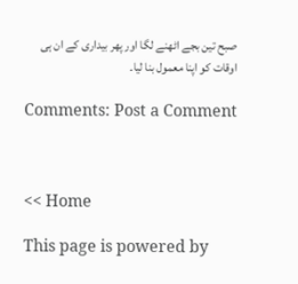صبح تین بجے اٹھنے لگا اور پھر بیداری کے ان ہی اوقات کو اپنا معمول بنا لیا۔

Comments: Post a Comment



<< Home

This page is powered by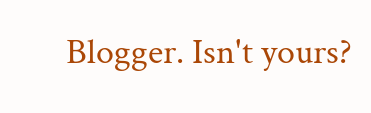Blogger. Isn't yours?